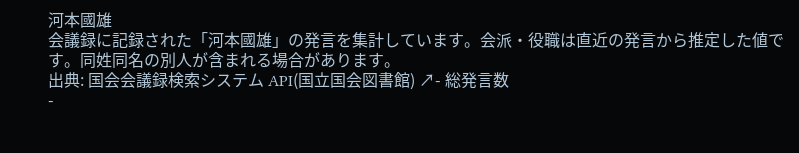河本國雄
会議録に記録された「河本國雄」の発言を集計しています。会派・役職は直近の発言から推定した値です。同姓同名の別人が含まれる場合があります。
出典: 国会会議録検索システム API(国立国会図書館) ↗- 総発言数
-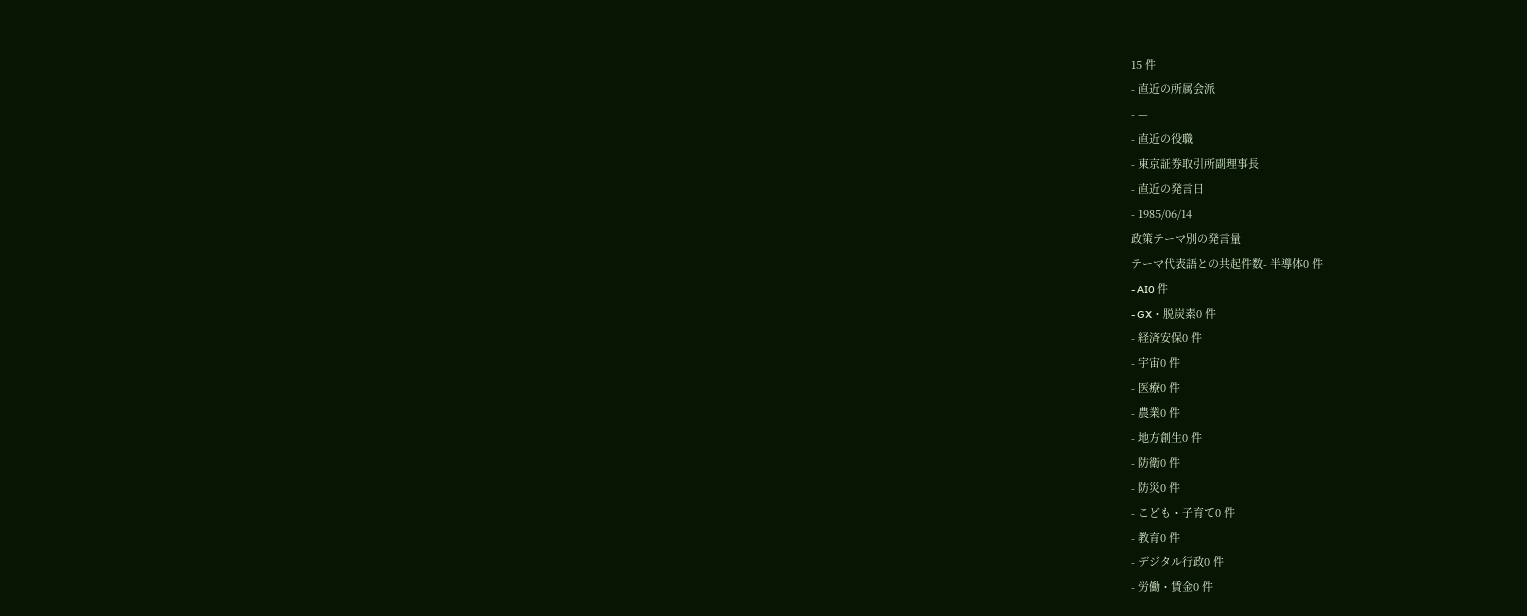15 件
- 直近の所属会派
- —
- 直近の役職
- 東京証券取引所副理事長
- 直近の発言日
- 1985/06/14
政策テーマ別の発言量
テーマ代表語との共起件数- 半導体0 件
- AI0 件
- GX・脱炭素0 件
- 経済安保0 件
- 宇宙0 件
- 医療0 件
- 農業0 件
- 地方創生0 件
- 防衛0 件
- 防災0 件
- こども・子育て0 件
- 教育0 件
- デジタル行政0 件
- 労働・賃金0 件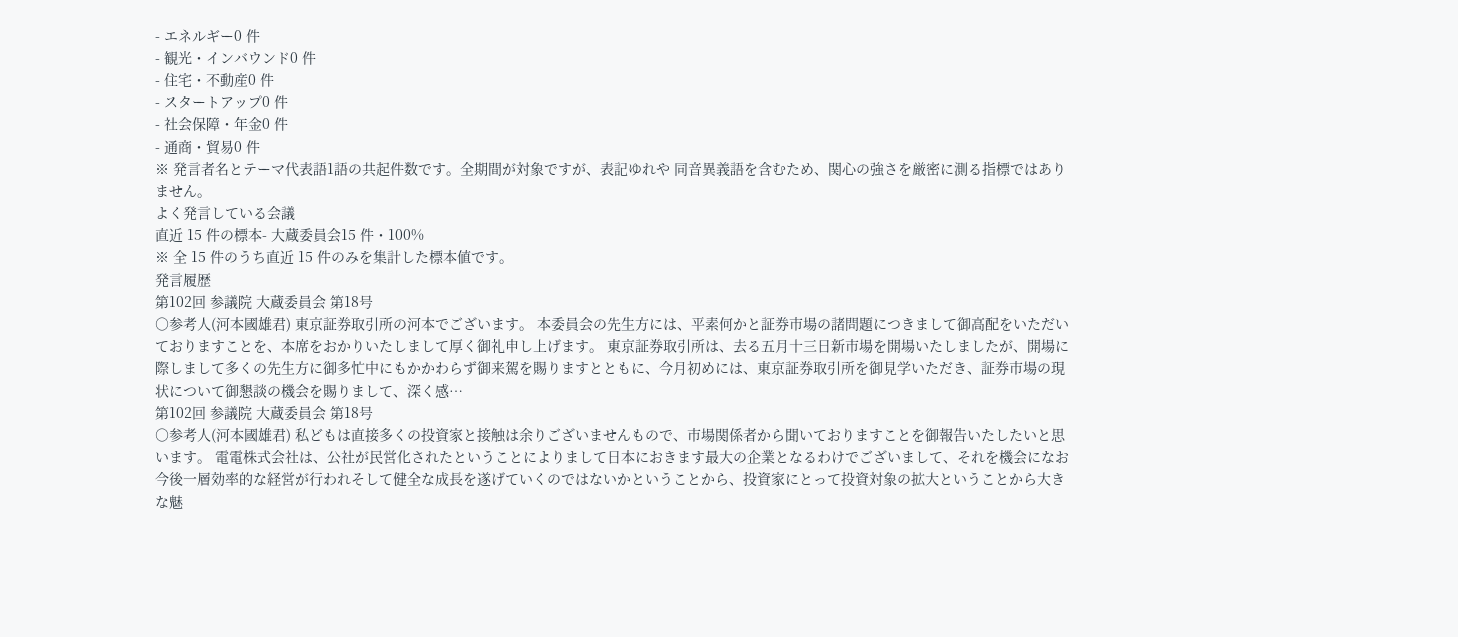- エネルギー0 件
- 観光・インバウンド0 件
- 住宅・不動産0 件
- スタートアップ0 件
- 社会保障・年金0 件
- 通商・貿易0 件
※ 発言者名とテーマ代表語1語の共起件数です。全期間が対象ですが、表記ゆれや 同音異義語を含むため、関心の強さを厳密に測る指標ではありません。
よく発言している会議
直近 15 件の標本- 大蔵委員会15 件・100%
※ 全 15 件のうち直近 15 件のみを集計した標本値です。
発言履歴
第102回 参議院 大蔵委員会 第18号
○参考人(河本國雄君) 東京証券取引所の河本でございます。 本委員会の先生方には、平素何かと証券市場の諸問題につきまして御高配をいただいておりますことを、本席をおかりいたしまして厚く御礼申し上げます。 東京証券取引所は、去る五月十三日新市場を開場いたしましたが、開場に際しまして多くの先生方に御多忙中にもかかわらず御来駕を賜りますとともに、今月初めには、東京証券取引所を御見学いただき、証券市場の現状について御懇談の機会を賜りまして、深く感…
第102回 参議院 大蔵委員会 第18号
○参考人(河本國雄君) 私どもは直接多くの投資家と接触は余りございませんもので、市場関係者から聞いておりますことを御報告いたしたいと思います。 電電株式会社は、公社が民営化されたということによりまして日本におきます最大の企業となるわけでございまして、それを機会になお今後一層効率的な経営が行われそして健全な成長を遂げていくのではないかということから、投資家にとって投資対象の拡大ということから大きな魅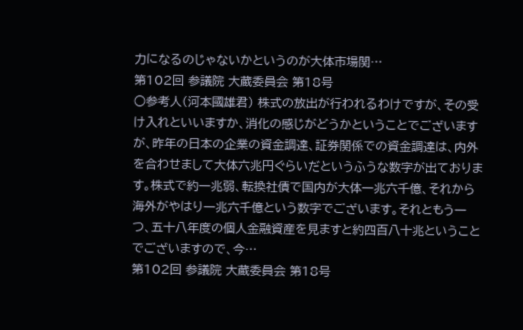力になるのじゃないかというのが大体市場関…
第102回 参議院 大蔵委員会 第18号
○参考人(河本國雄君) 株式の放出が行われるわけですが、その受け入れといいますか、消化の感じがどうかということでございますが、昨年の日本の企業の資金調達、証券関係での資金調達は、内外を合わせまして大体六兆円ぐらいだというふうな数字が出ております。株式で約一兆弱、転換社債で国内が大体一兆六千億、それから海外がやはり一兆六千億という数字でございます。それともう一つ、五十八年度の個人金融資産を見ますと約四百八十兆ということでございますので、今…
第102回 参議院 大蔵委員会 第18号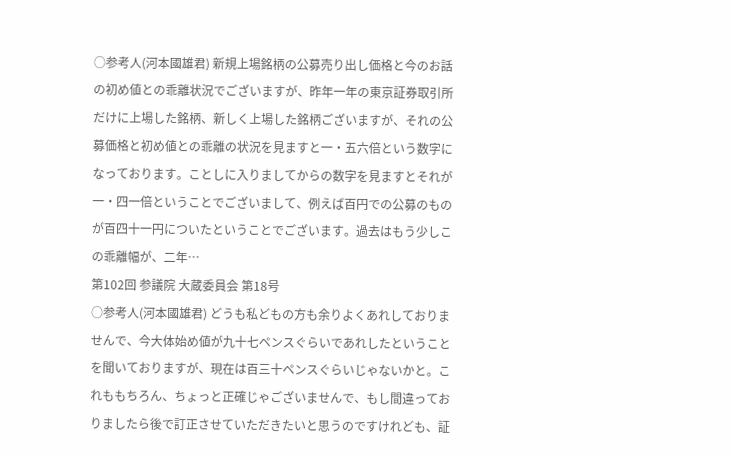○参考人(河本國雄君) 新規上場銘柄の公募売り出し価格と今のお話の初め値との乖離状況でございますが、昨年一年の東京証券取引所だけに上場した銘柄、新しく上場した銘柄ございますが、それの公募価格と初め値との乖離の状況を見ますと一・五六倍という数字になっております。ことしに入りましてからの数字を見ますとそれが一・四一倍ということでございまして、例えば百円での公募のものが百四十一円についたということでございます。過去はもう少しこの乖離幅が、二年…
第102回 参議院 大蔵委員会 第18号
○参考人(河本國雄君) どうも私どもの方も余りよくあれしておりませんで、今大体始め値が九十七ペンスぐらいであれしたということを聞いておりますが、現在は百三十ペンスぐらいじゃないかと。これももちろん、ちょっと正確じゃございませんで、もし間違っておりましたら後で訂正させていただきたいと思うのですけれども、証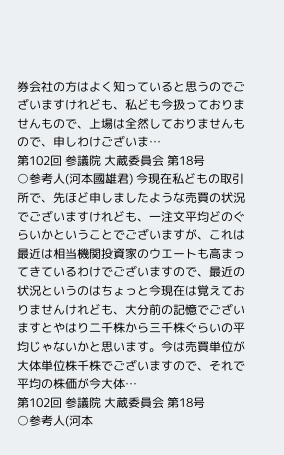券会社の方はよく知っていると思うのでございますけれども、私ども今扱っておりませんもので、上場は全然しておりませんもので、申しわけございま…
第102回 参議院 大蔵委員会 第18号
○参考人(河本國雄君) 今現在私どもの取引所で、先ほど申しましたような売買の状況でございますけれども、一注文平均どのぐらいかということでございますが、これは最近は相当機関投資家のウエートも高まってきているわけでございますので、最近の状況というのはちょっと今現在は覚えておりませんけれども、大分前の記憶でございますとやはり二千株から三千株ぐらいの平均じゃないかと思います。今は売買単位が大体単位株千株でございますので、それで平均の株価が今大体…
第102回 参議院 大蔵委員会 第18号
○参考人(河本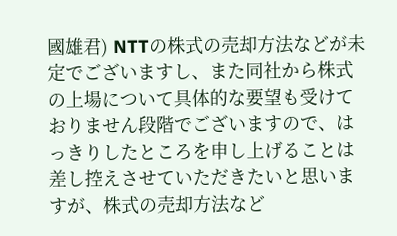國雄君) NTTの株式の売却方法などが未定でございますし、また同社から株式の上場について具体的な要望も受けておりません段階でございますので、はっきりしたところを申し上げることは差し控えさせていただきたいと思いますが、株式の売却方法など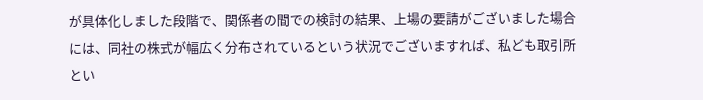が具体化しました段階で、関係者の間での検討の結果、上場の要請がございました場合には、同社の株式が幅広く分布されているという状況でございますれば、私ども取引所とい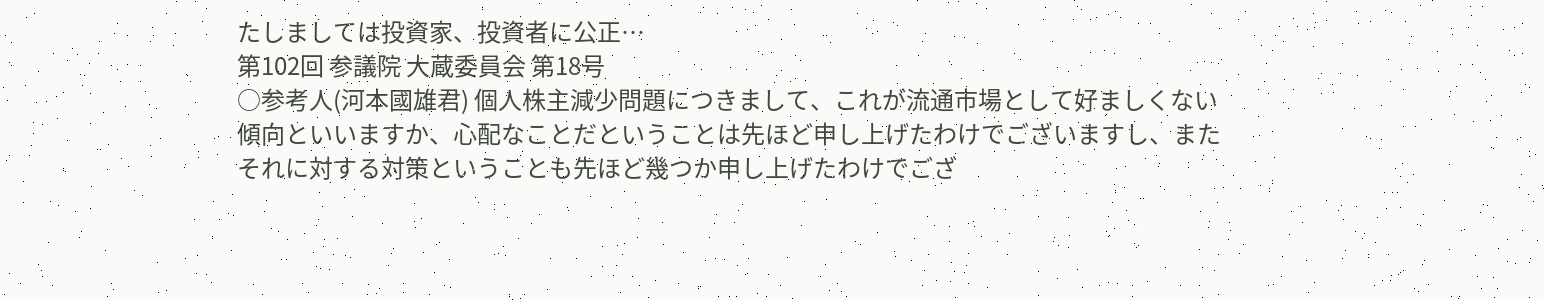たしましては投資家、投資者に公正…
第102回 参議院 大蔵委員会 第18号
○参考人(河本國雄君) 個人株主減少問題につきまして、これが流通市場として好ましくない傾向といいますか、心配なことだということは先ほど申し上げたわけでございますし、またそれに対する対策ということも先ほど幾つか申し上げたわけでござ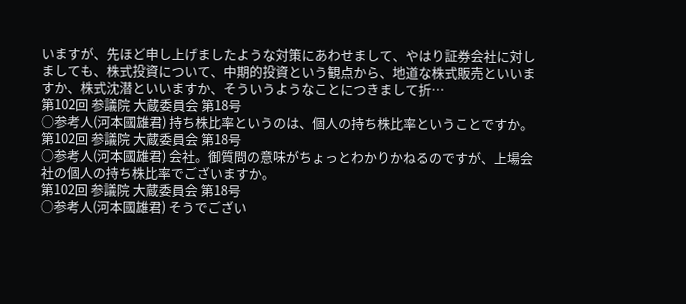いますが、先ほど申し上げましたような対策にあわせまして、やはり証券会社に対しましても、株式投資について、中期的投資という観点から、地道な株式販売といいますか、株式沈潜といいますか、そういうようなことにつきまして折…
第102回 参議院 大蔵委員会 第18号
○参考人(河本國雄君) 持ち株比率というのは、個人の持ち株比率ということですか。
第102回 参議院 大蔵委員会 第18号
○参考人(河本國雄君) 会社。御質問の意味がちょっとわかりかねるのですが、上場会社の個人の持ち株比率でございますか。
第102回 参議院 大蔵委員会 第18号
○参考人(河本國雄君) そうでござい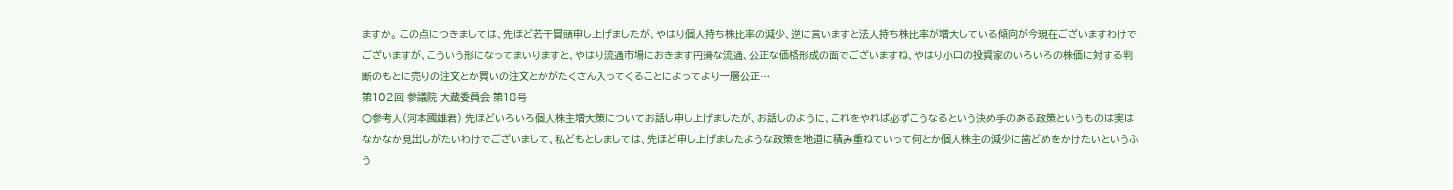ますか。 この点につきましては、先ほど若干冒頭申し上げましたが、やはり個人持ち株比率の減少、逆に言いますと法人持ち株比率が増大している傾向が今現在ございますわけでございますが、こういう形になってまいりますと、やはり流通市場におきます円滑な流通、公正な価格形成の面でございますね、やはり小口の投資家のいろいろの株価に対する判断のもとに売りの注文とか買いの注文とかがたくさん入ってくることによってより一層公正…
第102回 参議院 大蔵委員会 第18号
○参考人(河本國雄君) 先ほどいろいろ個人株主増大策についてお話し申し上げましたが、お話しのように、これをやれば必ずこうなるという決め手のある政策というものは実はなかなか見出しがたいわけでございまして、私どもとしましては、先ほど申し上げましたような政策を地道に積み重ねていって何とか個人株主の減少に歯どめをかけたいというふう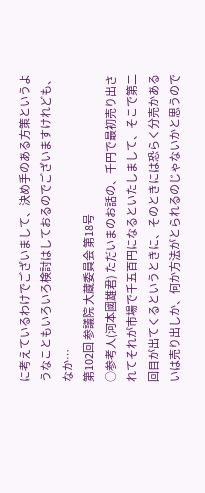に考えているわけでございまして、決め手のある方策というようなこともいろいろ検討はしておるのでございますけれども、なか…
第102回 参議院 大蔵委員会 第18号
○参考人(河本國雄君) ただいまのお話の、千円で最初売り出されてそれが市場で千五百円になるといたしまして、そこで第二回目が出てくるというときに、そのときには恐らく分売かあるいは売り出しか、何か方法がとられるのじゃないかと思うので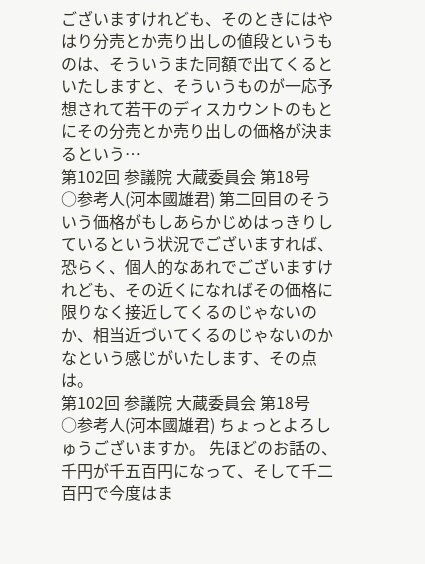ございますけれども、そのときにはやはり分売とか売り出しの値段というものは、そういうまた同額で出てくるといたしますと、そういうものが一応予想されて若干のディスカウントのもとにその分売とか売り出しの価格が決まるという…
第102回 参議院 大蔵委員会 第18号
○参考人(河本國雄君) 第二回目のそういう価格がもしあらかじめはっきりしているという状況でございますれば、恐らく、個人的なあれでございますけれども、その近くになればその価格に限りなく接近してくるのじゃないのか、相当近づいてくるのじゃないのかなという感じがいたします、その点は。
第102回 参議院 大蔵委員会 第18号
○参考人(河本國雄君) ちょっとよろしゅうございますか。 先ほどのお話の、千円が千五百円になって、そして千二百円で今度はま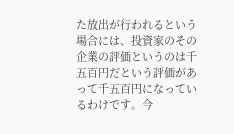た放出が行われるという場合には、投資家のその企業の評価というのは千五百円だという評価があって千五百円になっているわけです。今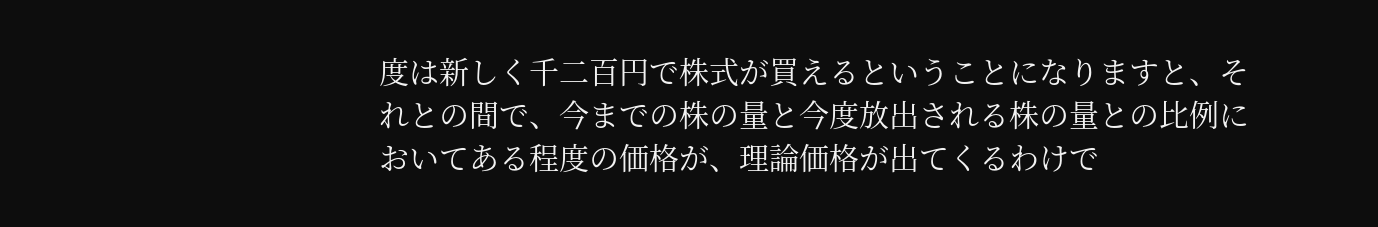度は新しく千二百円で株式が買えるということになりますと、それとの間で、今までの株の量と今度放出される株の量との比例においてある程度の価格が、理論価格が出てくるわけで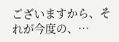ございますから、それが今度の、…